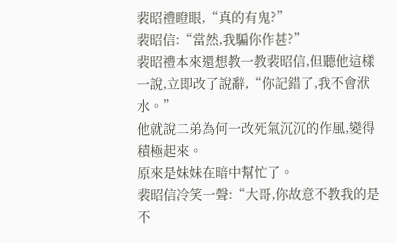裴昭禮瞪眼,“真的有鬼?”
裴昭信:“當然,我騙你作甚?”
裴昭禮本來還想教一教裴昭信,但聽他這樣一說,立即改了說辭,“你記錯了,我不會洑水。”
他就說二弟為何一改死氣沉沉的作風,變得積極起來。
原來是妹妹在暗中幫忙了。
裴昭信冷笑一聲:“大哥,你故意不教我的是不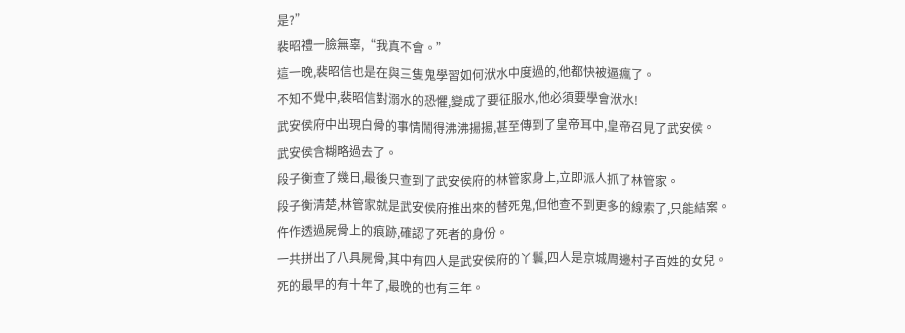是?”
裴昭禮一臉無辜,“我真不會。”
這一晚,裴昭信也是在與三隻鬼學習如何洑水中度過的,他都快被逼瘋了。
不知不覺中,裴昭信對溺水的恐懼,變成了要征服水,他必須要學會洑水!
武安侯府中出現白骨的事情鬧得沸沸揚揚,甚至傳到了皇帝耳中,皇帝召見了武安侯。
武安侯含糊略過去了。
段子衡查了幾日,最後只查到了武安侯府的林管家身上,立即派人抓了林管家。
段子衡清楚,林管家就是武安侯府推出來的替死鬼,但他查不到更多的線索了,只能結案。
仵作透過屍骨上的痕跡,確認了死者的身份。
一共拼出了八具屍骨,其中有四人是武安侯府的丫鬟,四人是京城周邊村子百姓的女兒。
死的最早的有十年了,最晚的也有三年。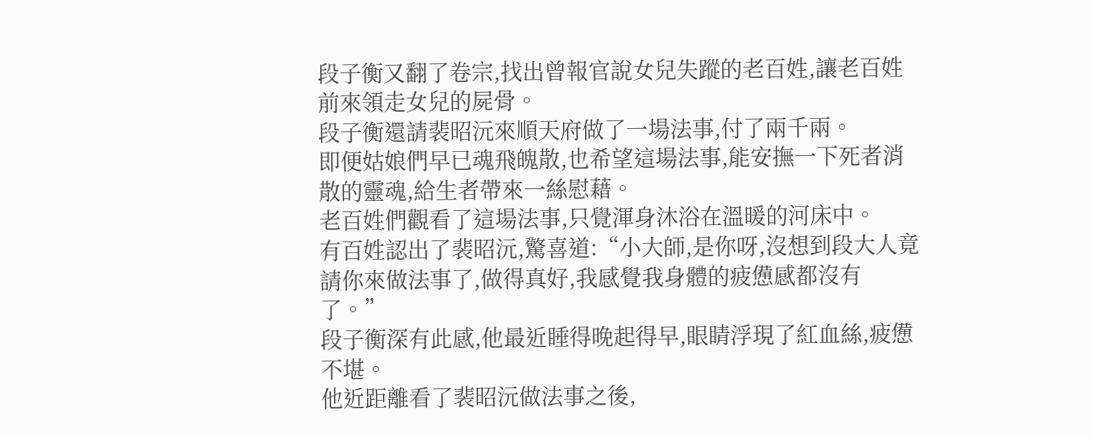段子衡又翻了卷宗,找出曾報官說女兒失蹤的老百姓,讓老百姓前來領走女兒的屍骨。
段子衡還請裴昭沅來順天府做了一場法事,付了兩千兩。
即便姑娘們早已魂飛魄散,也希望這場法事,能安撫一下死者消散的靈魂,給生者帶來一絲慰藉。
老百姓們觀看了這場法事,只覺渾身沐浴在溫暖的河床中。
有百姓認出了裴昭沅,驚喜道:“小大師,是你呀,沒想到段大人竟請你來做法事了,做得真好,我感覺我身體的疲憊感都沒有了。”
段子衡深有此感,他最近睡得晚起得早,眼睛浮現了紅血絲,疲憊不堪。
他近距離看了裴昭沅做法事之後,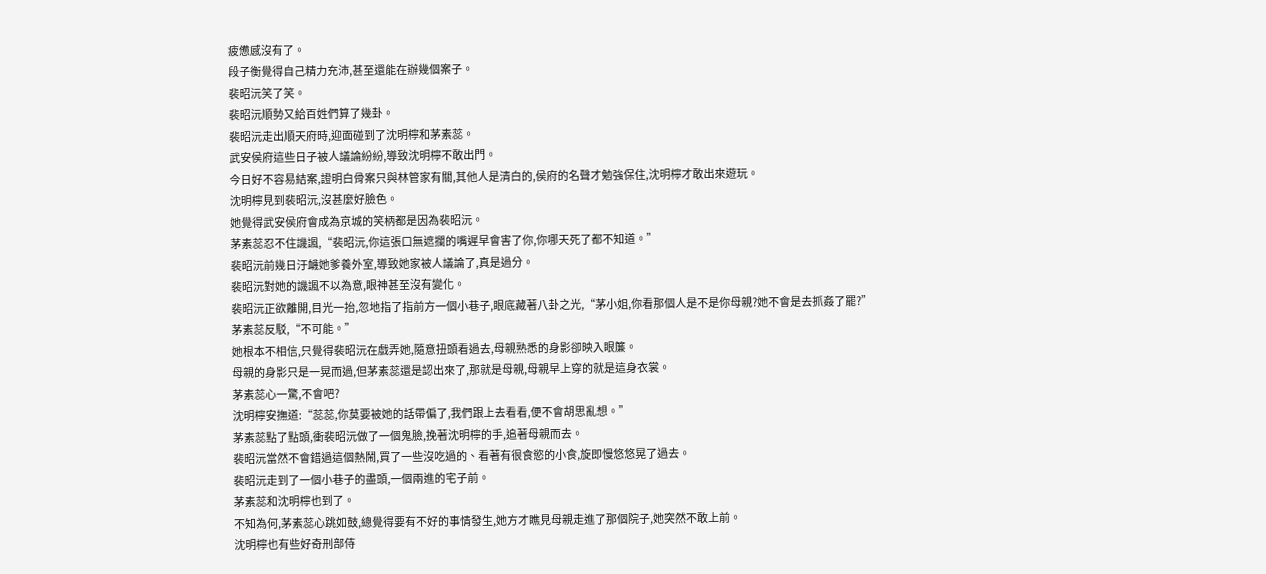疲憊感沒有了。
段子衡覺得自己精力充沛,甚至還能在辦幾個案子。
裴昭沅笑了笑。
裴昭沅順勢又給百姓們算了幾卦。
裴昭沅走出順天府時,迎面碰到了沈明檸和茅素蕊。
武安侯府這些日子被人議論紛紛,導致沈明檸不敢出門。
今日好不容易結案,證明白骨案只與林管家有關,其他人是清白的,侯府的名聲才勉強保住,沈明檸才敢出來遊玩。
沈明檸見到裴昭沅,沒甚麼好臉色。
她覺得武安侯府會成為京城的笑柄都是因為裴昭沅。
茅素蕊忍不住譏諷,“裴昭沅,你這張口無遮攔的嘴遲早會害了你,你哪天死了都不知道。”
裴昭沅前幾日汙衊她爹養外室,導致她家被人議論了,真是過分。
裴昭沅對她的譏諷不以為意,眼神甚至沒有變化。
裴昭沅正欲離開,目光一抬,忽地指了指前方一個小巷子,眼底藏著八卦之光,“茅小姐,你看那個人是不是你母親?她不會是去抓姦了罷?”
茅素蕊反駁,“不可能。”
她根本不相信,只覺得裴昭沅在戲弄她,隨意扭頭看過去,母親熟悉的身影卻映入眼簾。
母親的身影只是一晃而過,但茅素蕊還是認出來了,那就是母親,母親早上穿的就是這身衣裳。
茅素蕊心一驚,不會吧?
沈明檸安撫道:“蕊蕊,你莫要被她的話帶偏了,我們跟上去看看,便不會胡思亂想。”
茅素蕊點了點頭,衝裴昭沅做了一個鬼臉,挽著沈明檸的手,追著母親而去。
裴昭沅當然不會錯過這個熱鬧,買了一些沒吃過的、看著有很食慾的小食,旋即慢悠悠晃了過去。
裴昭沅走到了一個小巷子的盡頭,一個兩進的宅子前。
茅素蕊和沈明檸也到了。
不知為何,茅素蕊心跳如鼓,總覺得要有不好的事情發生,她方才瞧見母親走進了那個院子,她突然不敢上前。
沈明檸也有些好奇刑部侍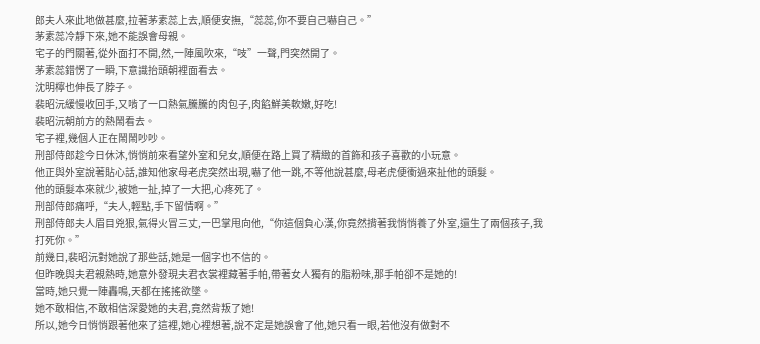郎夫人來此地做甚麼,拉著茅素蕊上去,順便安撫,“蕊蕊,你不要自己嚇自己。”
茅素蕊冷靜下來,她不能誤會母親。
宅子的門關著,從外面打不開,然,一陣風吹來,“吱”一聲,門突然開了。
茅素蕊錯愣了一瞬,下意識抬頭朝裡面看去。
沈明檸也伸長了脖子。
裴昭沅緩慢收回手,又啃了一口熱氣騰騰的肉包子,肉餡鮮美軟嫩,好吃!
裴昭沅朝前方的熱鬧看去。
宅子裡,幾個人正在鬧鬧吵吵。
刑部侍郎趁今日休沐,悄悄前來看望外室和兒女,順便在路上買了精緻的首飾和孩子喜歡的小玩意。
他正與外室說著貼心話,誰知他家母老虎突然出現,嚇了他一跳,不等他說甚麼,母老虎便衝過來扯他的頭髮。
他的頭髮本來就少,被她一扯,掉了一大把,心疼死了。
刑部侍郎痛呼,“夫人,輕點,手下留情啊。”
刑部侍郎夫人眉目兇狠,氣得火冒三丈,一巴掌甩向他,“你這個負心漢,你竟然揹著我悄悄養了外室,還生了兩個孩子,我打死你。”
前幾日,裴昭沅對她說了那些話,她是一個字也不信的。
但昨晚與夫君親熱時,她意外發現夫君衣裳裡藏著手帕,帶著女人獨有的脂粉味,那手帕卻不是她的!
當時,她只覺一陣轟鳴,天都在搖搖欲墜。
她不敢相信,不敢相信深愛她的夫君,竟然背叛了她!
所以,她今日悄悄跟著他來了這裡,她心裡想著,說不定是她誤會了他,她只看一眼,若他沒有做對不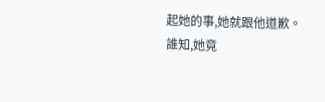起她的事,她就跟他道歉。
誰知,她竟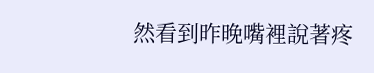然看到昨晚嘴裡說著疼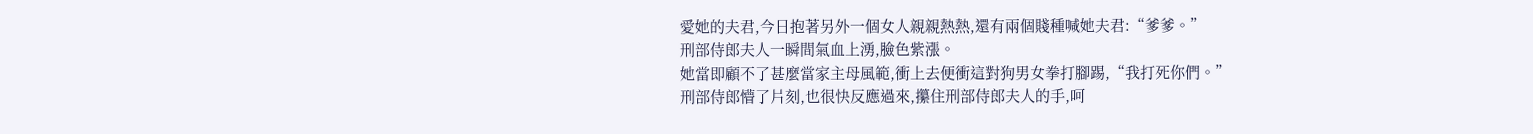愛她的夫君,今日抱著另外一個女人親親熱熱,還有兩個賤種喊她夫君:“爹爹。”
刑部侍郎夫人一瞬間氣血上湧,臉色紫漲。
她當即顧不了甚麼當家主母風範,衝上去便衝這對狗男女拳打腳踢,“我打死你們。”
刑部侍郎懵了片刻,也很快反應過來,攥住刑部侍郎夫人的手,呵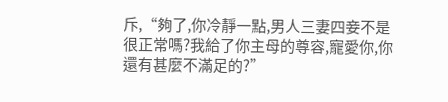斥,“夠了,你冷靜一點,男人三妻四妾不是很正常嗎?我給了你主母的尊容,寵愛你,你還有甚麼不滿足的?”